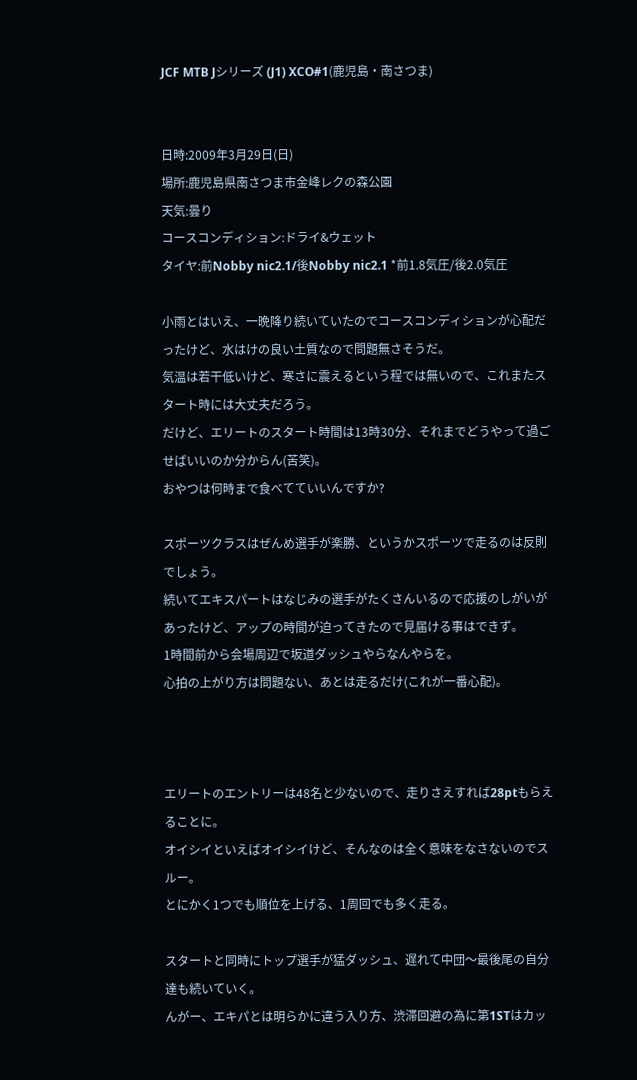JCF MTB Jシリーズ (J1) XCO#1(鹿児島・南さつま)


日時:2009年3月29日(日)
場所:鹿児島県南さつま市金峰レクの森公園
天気:曇り
コースコンディション:ドライ&ウェット
タイヤ:前Nobby nic2.1/後Nobby nic2.1 *前1.8気圧/後2.0気圧

小雨とはいえ、一晩降り続いていたのでコースコンディションが心配だったけど、水はけの良い土質なので問題無さそうだ。
気温は若干低いけど、寒さに震えるという程では無いので、これまたスタート時には大丈夫だろう。
だけど、エリートのスタート時間は13時30分、それまでどうやって過ごせばいいのか分からん(苦笑)。
おやつは何時まで食べてていいんですか?

スポーツクラスはぜんめ選手が楽勝、というかスポーツで走るのは反則でしょう。
続いてエキスパートはなじみの選手がたくさんいるので応援のしがいがあったけど、アップの時間が迫ってきたので見届ける事はできず。
1時間前から会場周辺で坂道ダッシュやらなんやらを。
心拍の上がり方は問題ない、あとは走るだけ(これが一番心配)。



エリートのエントリーは48名と少ないので、走りさえすれば28ptもらえることに。
オイシイといえばオイシイけど、そんなのは全く意味をなさないのでスルー。
とにかく1つでも順位を上げる、1周回でも多く走る。

スタートと同時にトップ選手が猛ダッシュ、遅れて中団〜最後尾の自分達も続いていく。
んがー、エキパとは明らかに違う入り方、渋滞回避の為に第1STはカッ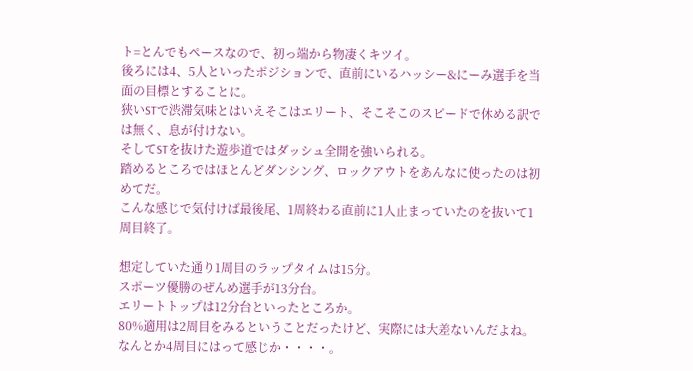ト=とんでもペースなので、初っ端から物凄くキツイ。
後ろには4、5人といったポジションで、直前にいるハッシー&にーみ選手を当面の目標とすることに。
狭いSTで渋滞気味とはいえそこはエリート、そこそこのスピードで休める訳では無く、息が付けない。
そしてSTを抜けた遊歩道ではダッシュ全開を強いられる。
踏めるところではほとんどダンシング、ロックアウトをあんなに使ったのは初めてだ。
こんな感じで気付けば最後尾、1周終わる直前に1人止まっていたのを抜いて1周目終了。

想定していた通り1周目のラップタイムは15分。
スポーツ優勝のぜんめ選手が13分台。
エリートトップは12分台といったところか。
80%適用は2周目をみるということだったけど、実際には大差ないんだよね。
なんとか4周目にはって感じか・・・・。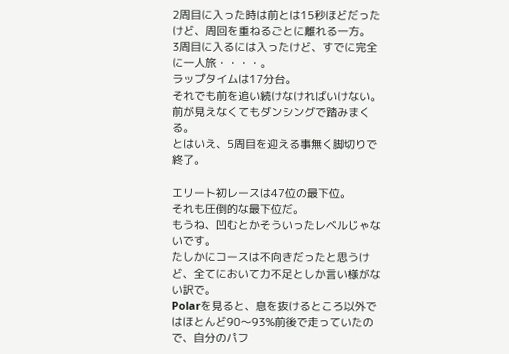2周目に入った時は前とは15秒ほどだったけど、周回を重ねるごとに離れる一方。
3周目に入るには入ったけど、すでに完全に一人旅・・・・。
ラップタイムは17分台。
それでも前を追い続けなければいけない。
前が見えなくてもダンシングで踏みまくる。
とはいえ、5周目を迎える事無く脚切りで終了。

エリート初レースは47位の最下位。
それも圧倒的な最下位だ。
もうね、凹むとかそういったレベルじゃないです。
たしかにコースは不向きだったと思うけど、全てにおいて力不足としか言い様がない訳で。
Polarを見ると、息を抜けるところ以外ではほとんど90〜93%前後で走っていたので、自分のパフ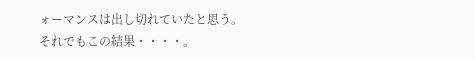ォーマンスは出し切れていたと思う。
それでもこの結果・・・・。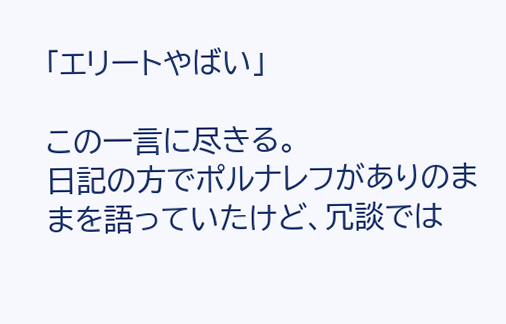「エリートやばい」

この一言に尽きる。
日記の方でポルナレフがありのままを語っていたけど、冗談では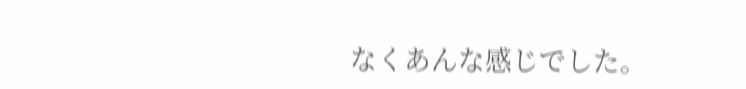なくあんな感じでした。